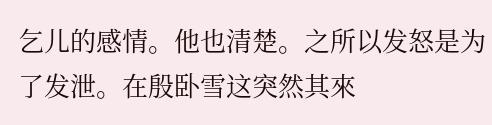乞儿的感情。他也清楚。之所以发怒是为了发泄。在殷卧雪这突然其來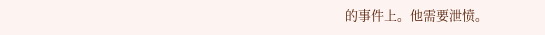的事件上。他需要泄愤。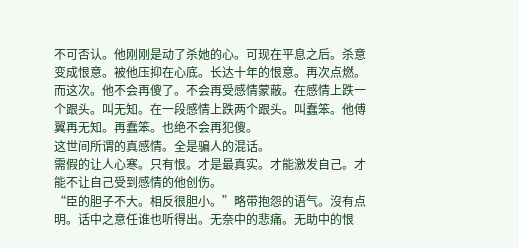不可否认。他刚刚是动了杀她的心。可现在平息之后。杀意变成恨意。被他压抑在心底。长达十年的恨意。再次点燃。而这次。他不会再傻了。不会再受感情蒙蔽。在感情上跌一个跟头。叫无知。在一段感情上跌两个跟头。叫蠢笨。他傅翼再无知。再蠢笨。也绝不会再犯傻。
这世间所谓的真感情。全是骗人的混话。
需假的让人心寒。只有恨。才是最真实。才能激发自己。才能不让自己受到感情的他创伤。
“臣的胆子不大。相反很胆小。”略带抱怨的语气。沒有点明。话中之意任谁也听得出。无奈中的悲痛。无助中的恨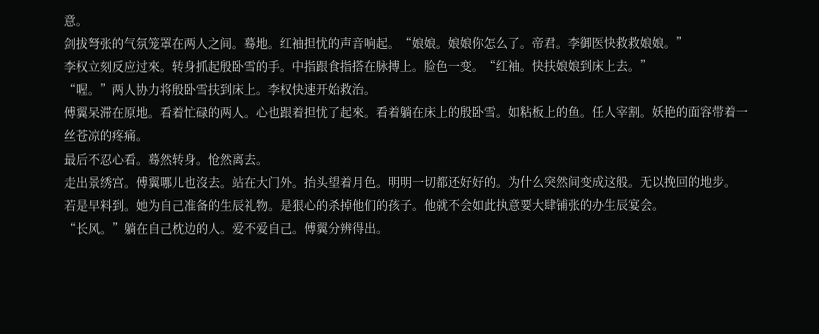意。
剑拔弩张的气氛笼罩在两人之间。蓦地。红袖担忧的声音响起。“娘娘。娘娘你怎么了。帝君。李御医快救救娘娘。”
李权立刻反应过來。转身抓起殷卧雪的手。中指跟食指搭在脉搏上。脸色一变。“红袖。快扶娘娘到床上去。”
“喔。”两人协力将殷卧雪扶到床上。李权快速开始救治。
傅翼呆滞在原地。看着忙碌的两人。心也跟着担忧了起來。看着躺在床上的殷卧雪。如粘板上的鱼。任人宰割。妖艳的面容带着一丝苍凉的疼痛。
最后不忍心看。蓦然转身。怆然离去。
走出景绣宫。傅翼哪儿也沒去。站在大门外。抬头望着月色。明明一切都还好好的。为什么突然间变成这般。无以挽回的地步。
若是早料到。她为自己准备的生辰礼物。是狠心的杀掉他们的孩子。他就不会如此执意要大肆铺张的办生辰宴会。
“长风。”躺在自己枕边的人。爱不爱自己。傅翼分辨得出。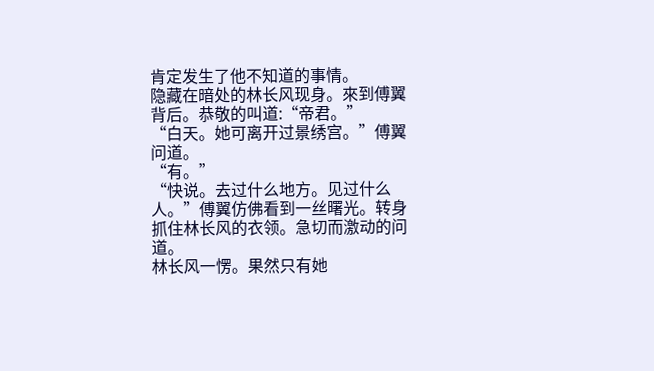肯定发生了他不知道的事情。
隐藏在暗处的林长风现身。來到傅翼背后。恭敬的叫道:“帝君。”
“白天。她可离开过景绣宫。”傅翼问道。
“有。”
“快说。去过什么地方。见过什么人。”傅翼仿佛看到一丝曙光。转身抓住林长风的衣领。急切而激动的问道。
林长风一愣。果然只有她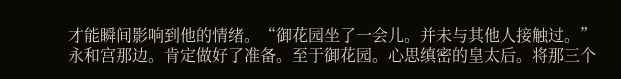才能瞬间影响到他的情绪。“御花园坐了一会儿。并未与其他人接触过。”
永和宫那边。肯定做好了准备。至于御花园。心思缜密的皇太后。将那三个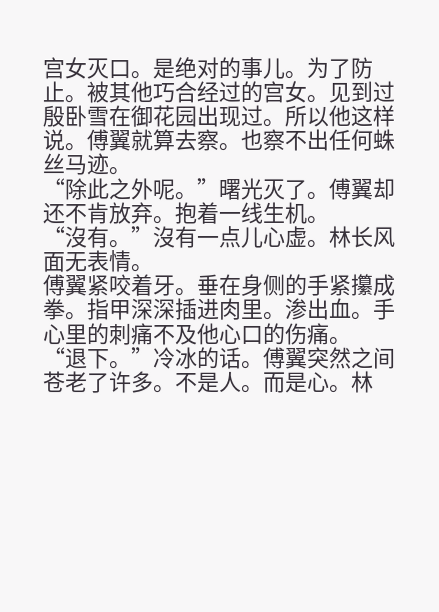宫女灭口。是绝对的事儿。为了防止。被其他巧合经过的宫女。见到过殷卧雪在御花园出现过。所以他这样说。傅翼就算去察。也察不出任何蛛丝马迹。
“除此之外呢。”曙光灭了。傅翼却还不肯放弃。抱着一线生机。
“沒有。”沒有一点儿心虚。林长风面无表情。
傅翼紧咬着牙。垂在身侧的手紧攥成拳。指甲深深插进肉里。渗出血。手心里的刺痛不及他心口的伤痛。
“退下。”冷冰的话。傅翼突然之间苍老了许多。不是人。而是心。林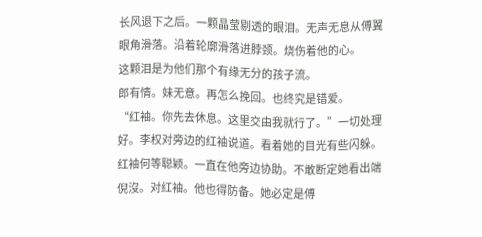长风退下之后。一颗晶莹剔透的眼泪。无声无息从傅翼眼角滑落。沿着轮廓滑落进脖颈。烧伤着他的心。
这颗泪是为他们那个有缘无分的孩子流。
郎有情。妹无意。再怎么挽回。也终究是错爱。
“红袖。你先去休息。这里交由我就行了。”一切处理好。李权对旁边的红袖说道。看着她的目光有些闪躲。红袖何等聪颖。一直在他旁边协助。不敢断定她看出端倪沒。对红袖。他也得防备。她必定是傅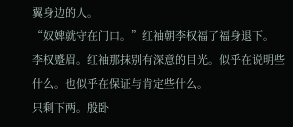翼身边的人。
“奴婢就守在门口。”红袖朝李权福了福身退下。
李权蹙眉。红袖那抹别有深意的目光。似乎在说明些什么。也似乎在保证与肯定些什么。
只剩下两。殷卧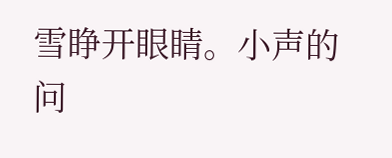雪睁开眼睛。小声的问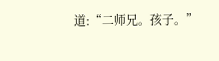道:“二师兄。孩子。”